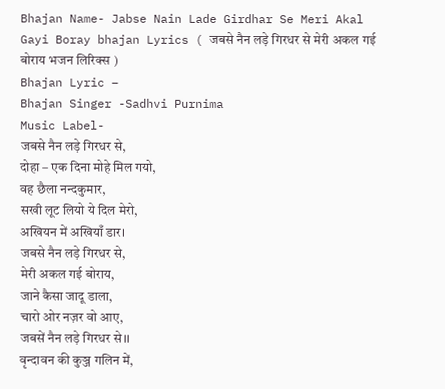Bhajan Name- Jabse Nain Lade Girdhar Se Meri Akal Gayi Boray bhajan Lyrics ( जबसे नैन लड़े गिरधर से मेरी अकल गई बोराय भजन लिरिक्स )
Bhajan Lyric –
Bhajan Singer -Sadhvi Purnima
Music Label-
जबसे नैन लड़े गिरधर से,
दोहा – एक दिना मोहे मिल गयो,
वह छैला नन्दकुमार,
सखी लूट लियो ये दिल मेरो,
अखियन में अखियाँ डार।
जबसे नैन लड़े गिरधर से,
मेरी अकल गई बोराय,
जाने कैसा जादू डाला,
चारो ओर नज़र वो आए,
जबसें नैन लड़े गिरधर से।।
वृन्दावन की कुञ्ज गलिन में,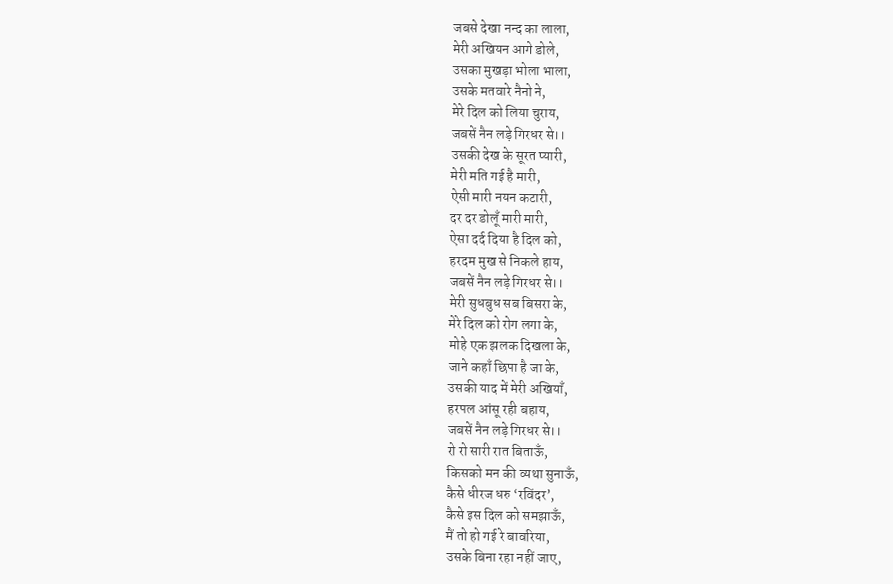जबसे देखा नन्द का लाला,
मेरी अखियन आगे डोले,
उसका मुखड़ा भोला भाला,
उसके मतवारे नैनो ने,
मेरे दिल को लिया चुराय,
जबसें नैन लड़े गिरधर से।।
उसकी देख के सूरत प्यारी,
मेरी मति गई है मारी,
ऐसी मारी नयन कटारी,
दर दर डोलूँ मारी मारी,
ऐसा दर्द दिया है दिल को,
हरदम मुख से निकले हाय,
जबसें नैन लड़े गिरधर से।।
मेरी सुधबुध सब बिसरा के,
मेरे दिल को रोग लगा के,
मोहे एक झलक दिखला के,
जाने कहाँ छिपा है जा के,
उसकी याद में मेरी अखियाँ,
हरपल आंसू रही बहाय,
जबसें नैन लड़े गिरधर से।।
रो रो सारी रात बिताऊँ,
किसको मन की व्यथा सुनाऊँ,
कैसे धीरज धरु ‘रविंदर’,
कैसे इस दिल को समझाऊँ,
मैं तो हो गई रे बावरिया,
उसके बिना रहा नहीं जाए,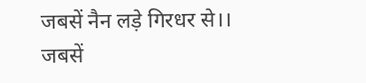जबसें नैन लड़े गिरधर से।।
जबसें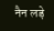नैन लड़े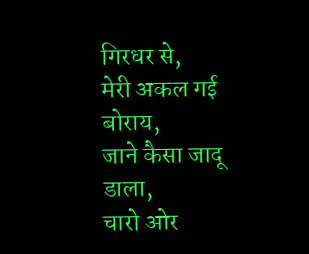गिरधर से,
मेरी अकल गई बोराय,
जाने कैसा जादू डाला,
चारो ओर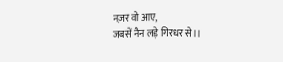नज़र वो आए,
जबसें नैन लड़े गिरधर से।।